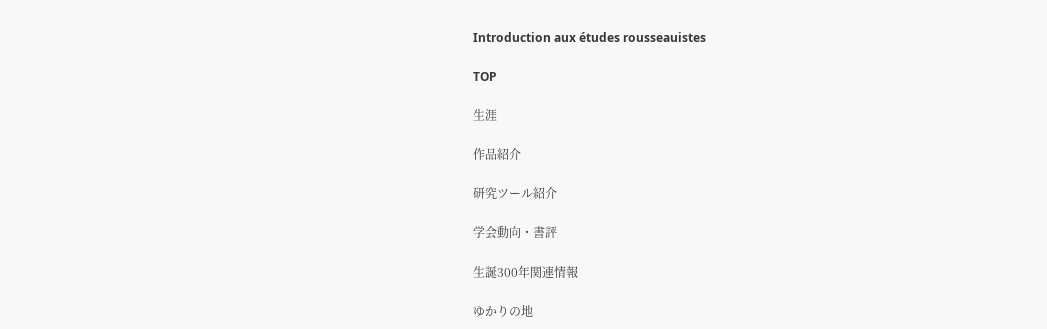Introduction aux études rousseauistes

TOP

生涯

作品紹介

研究ツール紹介

学会動向・書評

生誕300年関連情報

ゆかりの地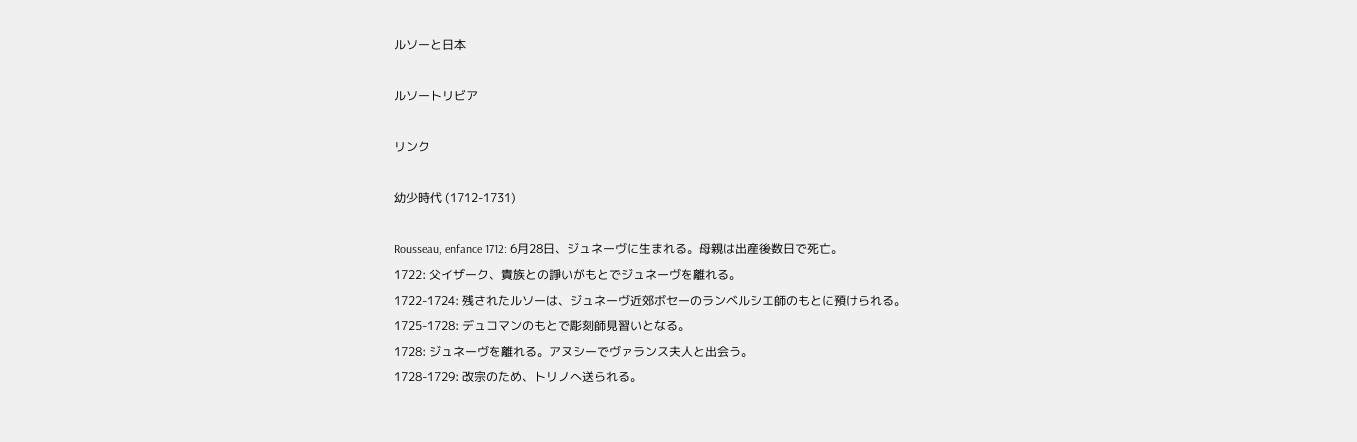ルソーと日本

ルソートリビア

リンク

幼少時代 (1712-1731)

Rousseau, enfance 1712: 6月28日、ジュネーヴに生まれる。母親は出産後数日で死亡。
1722: 父イザーク、貴族との諍いがもとでジュネーヴを離れる。
1722-1724: 残されたルソーは、ジュネーヴ近郊ボセーのランベルシエ師のもとに預けられる。
1725-1728: デュコマンのもとで彫刻師見習いとなる。
1728: ジュネーヴを離れる。アヌシーでヴァランス夫人と出会う。
1728-1729: 改宗のため、トリノへ送られる。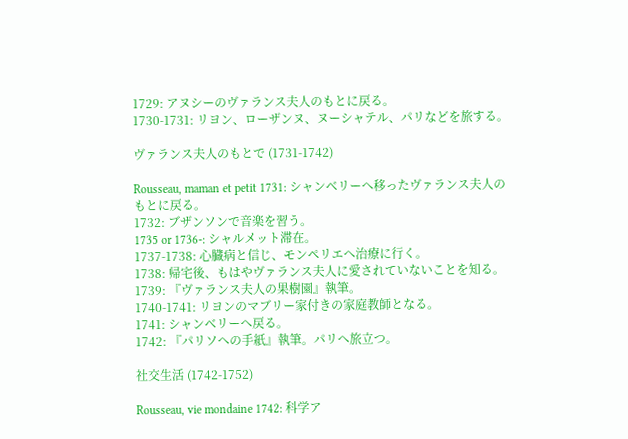1729: アヌシーのヴァランス夫人のもとに戻る。
1730-1731: リヨン、ローザンヌ、ヌーシャテル、パリなどを旅する。

ヴァランス夫人のもとで (1731-1742)

Rousseau, maman et petit 1731: シャンベリーへ移ったヴァランス夫人のもとに戻る。
1732: ブザンソンで音楽を習う。
1735 or 1736-: シャルメット滞在。
1737-1738: 心臓病と信じ、モンペリエへ治療に行く。
1738: 帰宅後、もはやヴァランス夫人に愛されていないことを知る。
1739: 『ヴァランス夫人の果樹園』執筆。
1740-1741: リヨンのマブリー家付きの家庭教師となる。
1741: シャンベリーへ戻る。
1742: 『パリソへの手紙』執筆。パリへ旅立つ。

社交生活 (1742-1752)

Rousseau, vie mondaine 1742: 科学ア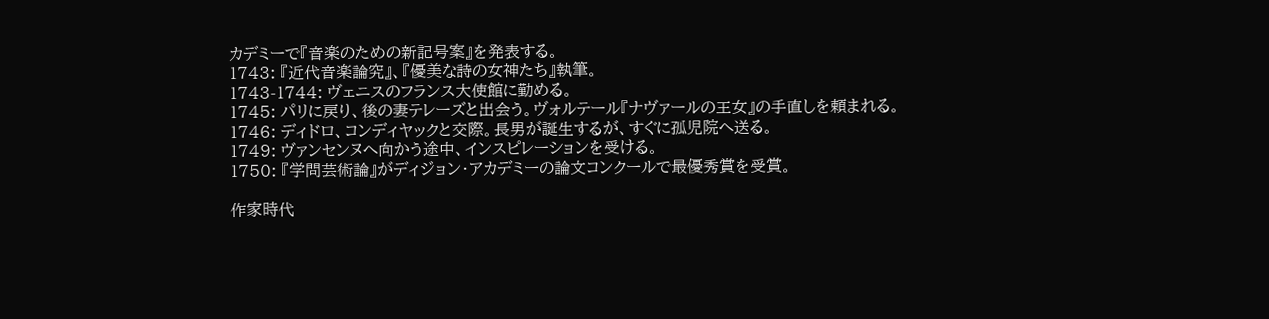カデミーで『音楽のための新記号案』を発表する。
1743: 『近代音楽論究』、『優美な詩の女神たち』執筆。
1743-1744: ヴェニスのフランス大使館に勤める。
1745: パリに戻り、後の妻テレーズと出会う。ヴォルテール『ナヴァールの王女』の手直しを頼まれる。
1746: ディドロ、コンディヤックと交際。長男が誕生するが、すぐに孤児院へ送る。
1749: ヴァンセンヌへ向かう途中、インスピレーションを受ける。
1750: 『学問芸術論』がディジョン・アカデミーの論文コンクールで最優秀賞を受賞。

作家時代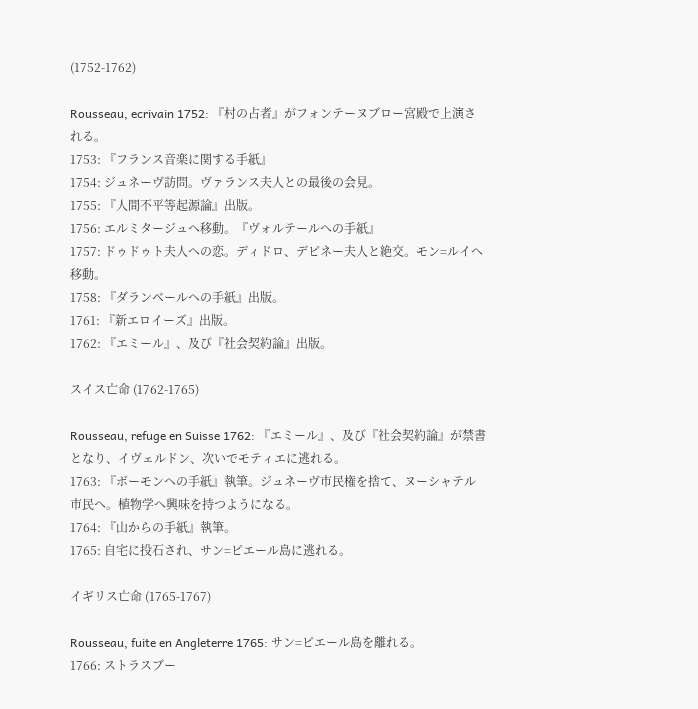(1752-1762)

Rousseau, ecrivain 1752: 『村の占者』がフォンテーヌブロー宮殿で上演される。
1753: 『フランス音楽に関する手紙』
1754: ジュネーヴ訪問。ヴァランス夫人との最後の会見。
1755: 『人間不平等起源論』出版。
1756: エルミタージュへ移動。『ヴォルテールへの手紙』
1757: ドゥドゥト夫人への恋。ディドロ、デピネー夫人と絶交。モン=ルイへ移動。
1758: 『ダランベールへの手紙』出版。
1761: 『新エロイーズ』出版。
1762: 『エミール』、及び『社会契約論』出版。

スイス亡命 (1762-1765)

Rousseau, refuge en Suisse 1762: 『エミール』、及び『社会契約論』が禁書となり、イヴェルドン、次いでモティエに逃れる。
1763: 『ボーモンへの手紙』執筆。ジュネーヴ市民権を捨て、ヌーシャテル市民へ。植物学へ興味を持つようになる。
1764: 『山からの手紙』執筆。
1765: 自宅に投石され、サン=ピエール島に逃れる。

イギリス亡命 (1765-1767)

Rousseau, fuite en Angleterre 1765: サン=ピエール島を離れる。
1766: ストラスブー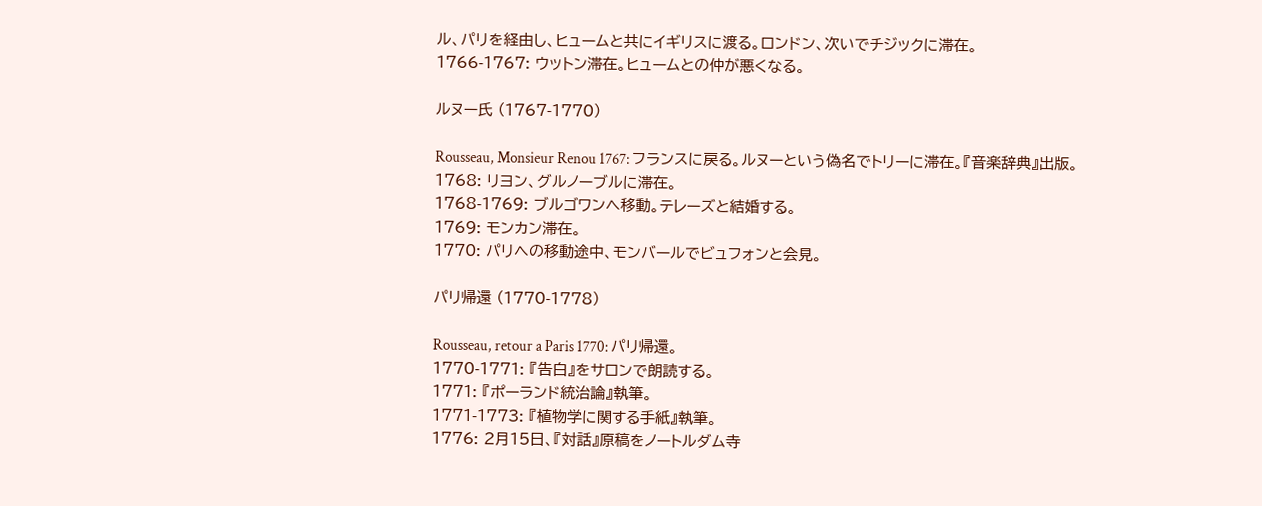ル、パリを経由し、ヒュームと共にイギリスに渡る。ロンドン、次いでチジックに滞在。
1766-1767: ウットン滞在。ヒュームとの仲が悪くなる。

ルヌー氏 (1767-1770)

Rousseau, Monsieur Renou 1767: フランスに戻る。ルヌーという偽名でトリーに滞在。『音楽辞典』出版。
1768: リヨン、グルノーブルに滞在。
1768-1769: ブルゴワンへ移動。テレーズと結婚する。
1769: モンカン滞在。
1770: パリへの移動途中、モンバールでビュフォンと会見。

パリ帰還 (1770-1778)

Rousseau, retour a Paris 1770: パリ帰還。
1770-1771: 『告白』をサロンで朗読する。
1771: 『ポーランド統治論』執筆。
1771-1773: 『植物学に関する手紙』執筆。
1776: 2月15日、『対話』原稿をノートルダム寺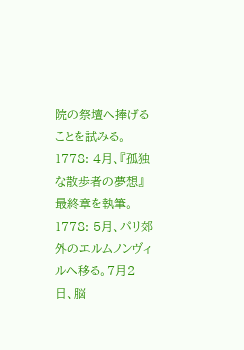院の祭壇へ捧げることを試みる。
1778: 4月、『孤独な散歩者の夢想』最終章を執筆。
1778: 5月、パリ郊外のエルムノンヴィルへ移る。7月2日、脳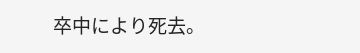卒中により死去。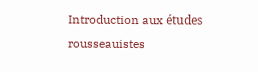Introduction aux études rousseauistes